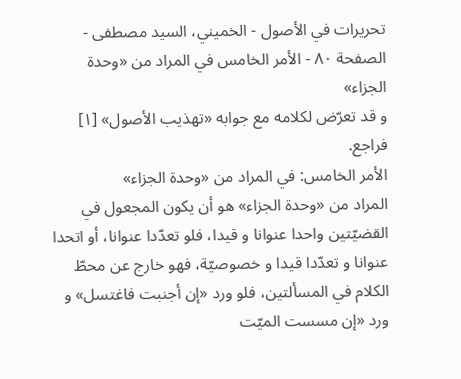تحريرات في الأصول - الخميني، السيد مصطفى - الصفحة ٨٠ - الأمر الخامس في المراد من «وحدة الجزاء»
و قد تعرّض لكلامه مع جوابه «تهذيب الأصول» [١] فراجع.
الأمر الخامس: في المراد من «وحدة الجزاء»
المراد من «وحدة الجزاء» هو أن يكون المجعول في القضيّتين واحدا عنوانا و قيدا، فلو تعدّدا عنوانا، أو اتحدا عنوانا و تعدّدا قيدا و خصوصيّة، فهو خارج عن محطّ الكلام في المسألتين، فلو ورد «إن أجنبت فاغتسل» و ورد «إن مسست الميّت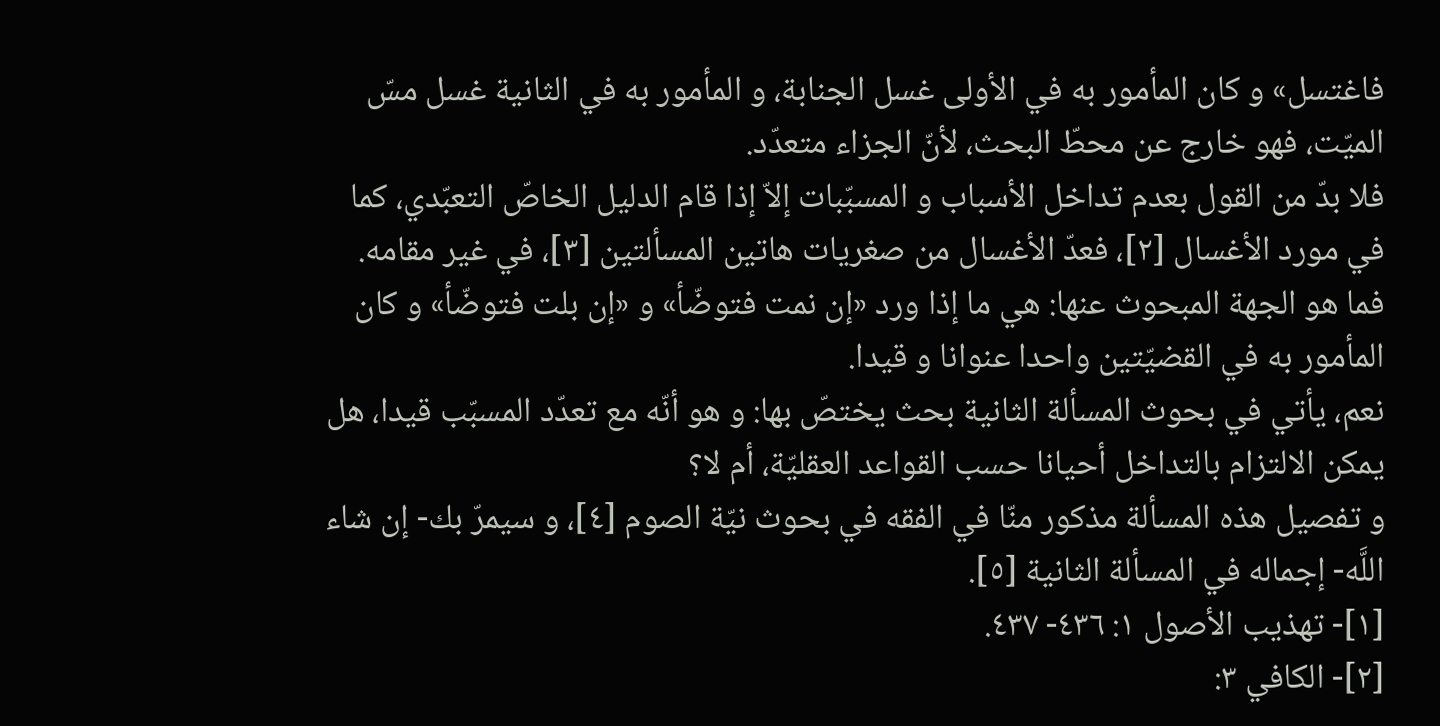فاغتسل» و كان المأمور به في الأولى غسل الجنابة، و المأمور به في الثانية غسل مسّ الميّت، فهو خارج عن محطّ البحث، لأنّ الجزاء متعدّد.
فلا بدّ من القول بعدم تداخل الأسباب و المسبّبات إلاّ إذا قام الدليل الخاصّ التعبّدي، كما في مورد الأغسال [٢]، فعدّ الأغسال من صغريات هاتين المسألتين [٣]، في غير مقامه.
فما هو الجهة المبحوث عنها: هي ما إذا ورد «إن نمت فتوضّأ» و «إن بلت فتوضّأ» و كان المأمور به في القضيّتين واحدا عنوانا و قيدا.
نعم، يأتي في بحوث المسألة الثانية بحث يختصّ بها: و هو أنّه مع تعدّد المسبّب قيدا، هل يمكن الالتزام بالتداخل أحيانا حسب القواعد العقليّة، أم لا؟
و تفصيل هذه المسألة مذكور منّا في الفقه في بحوث نيّة الصوم [٤]، و سيمرّ بك- إن شاء اللَّه- إجماله في المسألة الثانية [٥].
[١]- تهذيب الأصول ١: ٤٣٦- ٤٣٧.
[٢]- الكافي ٣: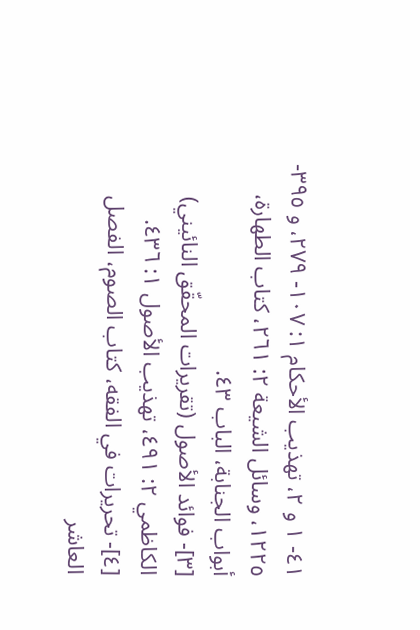٤١- ١ و ٢، تهذيب الأحكام ١: ١٠٧- ٢٧٩، و ٣٩٥- ١٢٢٥، وسائل الشيعة ٢: ٢٦١، كتاب الطهارة، أبواب الجنابة، الباب ٤٣.
[٣]- فوائد الأصول (تقريرات المحقّق النائيني) الكاظمي ٢: ٤٩١، تهذيب الأصول ١: ٤٣٦.
[٤]- تحريرات في الفقه، كتاب الصوم، الفصل العاشر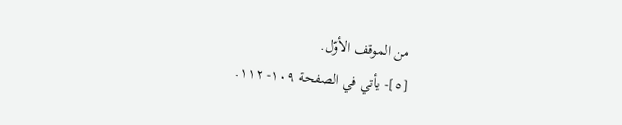من الموقف الأوّل.
[٥]- يأتي في الصفحة ١٠٩- ١١٢.